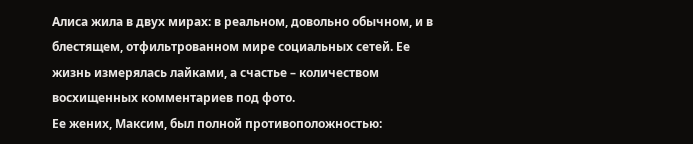Алиса жила в двух мирах: в реальном, довольно обычном, и в блестящем, отфильтрованном мире социальных сетей. Ее жизнь измерялась лайками, а счастье – количеством восхищенных комментариев под фото.
Ее жених, Максим, был полной противоположностью: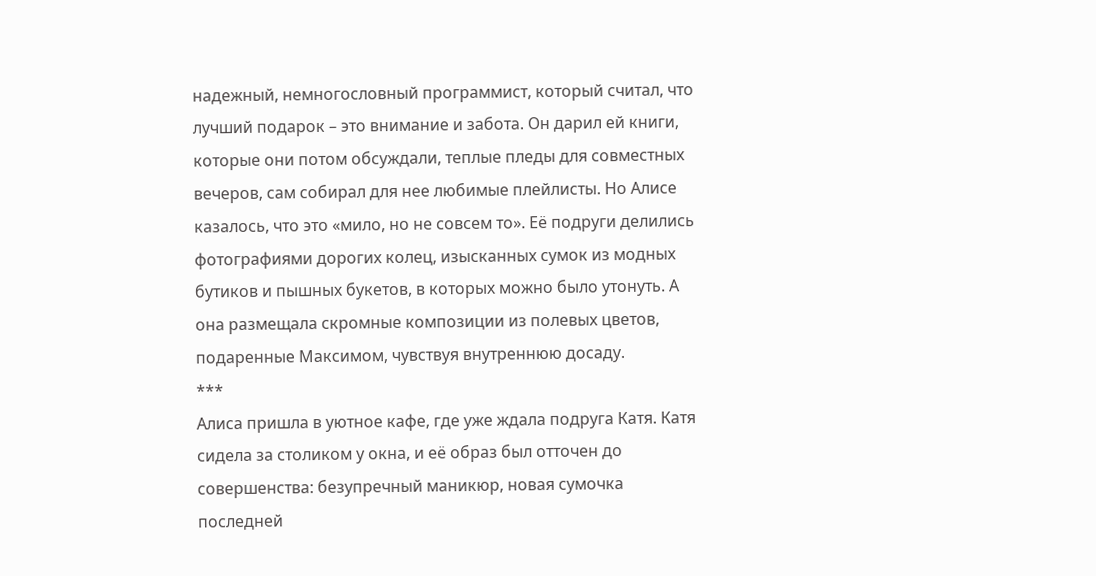надежный, немногословный программист, который считал, что лучший подарок – это внимание и забота. Он дарил ей книги, которые они потом обсуждали, теплые пледы для совместных вечеров, сам собирал для нее любимые плейлисты. Но Алисе казалось, что это «мило, но не совсем то». Её подруги делились фотографиями дорогих колец, изысканных сумок из модных бутиков и пышных букетов, в которых можно было утонуть. А она размещала скромные композиции из полевых цветов, подаренные Максимом, чувствуя внутреннюю досаду.
***
Алиса пришла в уютное кафе, где уже ждала подруга Катя. Катя сидела за столиком у окна, и её образ был отточен до совершенства: безупречный маникюр, новая сумочка последней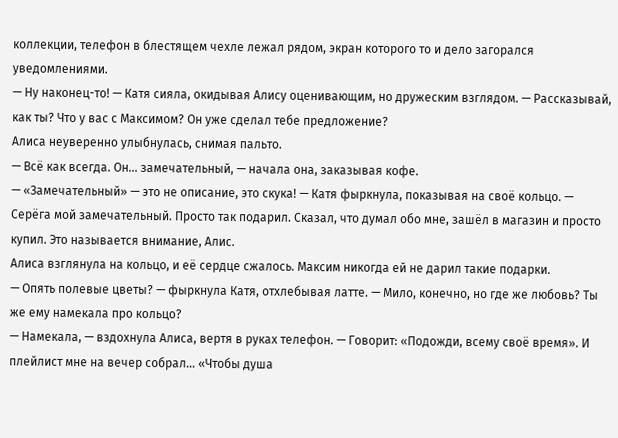коллекции, телефон в блестящем чехле лежал рядом, экран которого то и дело загорался уведомлениями.
— Ну наконец-то! — Катя сияла, окидывая Алису оценивающим, но дружеским взглядом. — Рассказывай, как ты? Что у вас с Максимом? Он уже сделал тебе предложение?
Алиса неуверенно улыбнулась, снимая пальто.
— Всё как всегда. Он... замечательный, — начала она, заказывая кофе.
— «Замечательный» — это не описание, это скука! — Катя фыркнула, показывая на своё кольцо. — Серёга мой замечательный. Просто так подарил. Сказал, что думал обо мне, зашёл в магазин и просто купил. Это называется внимание, Алис.
Алиса взглянула на кольцо, и её сердце сжалось. Максим никогда ей не дарил такие подарки.
— Опять полевые цветы? — фыркнула Катя, отхлебывая латте. — Мило, конечно, но где же любовь? Ты же ему намекала про кольцо?
— Намекала, — вздохнула Алиса, вертя в руках телефон. — Говорит: «Подожди, всему своё время». И плейлист мне на вечер собрал... «Чтобы душа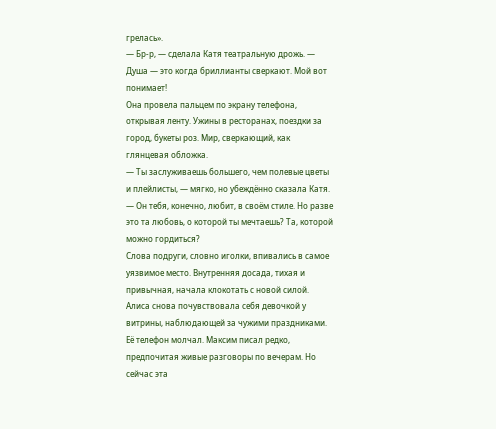грелась».
— Бр-р, — сделала Катя театральную дрожь. — Душа — это когда бриллианты сверкают. Мой вот понимает!
Она провела пальцем по экрану телефона, открывая ленту. Ужины в ресторанах, поездки за город, букеты роз. Мир, сверкающий, как глянцевая обложка.
— Ты заслуживаешь большего, чем полевые цветы и плейлисты, — мягко, но убеждённо сказала Катя. — Он тебя, конечно, любит, в своём стиле. Но разве это та любовь, о которой ты мечтаешь? Та, которой можно гордиться?
Слова подруги, словно иголки, впивались в самое уязвимое место. Внутренняя досада, тихая и привычная, начала клокотать с новой силой. Алиса снова почувствовала себя девочкой у витрины, наблюдающей за чужими праздниками. Её телефон молчал. Максим писал редко, предпочитая живые разговоры по вечерам. Но сейчас эта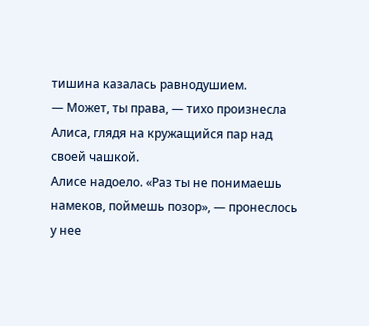тишина казалась равнодушием.
— Может, ты права, — тихо произнесла Алиса, глядя на кружащийся пар над своей чашкой.
Алисе надоело. «Раз ты не понимаешь намеков, поймешь позор», — пронеслось у нее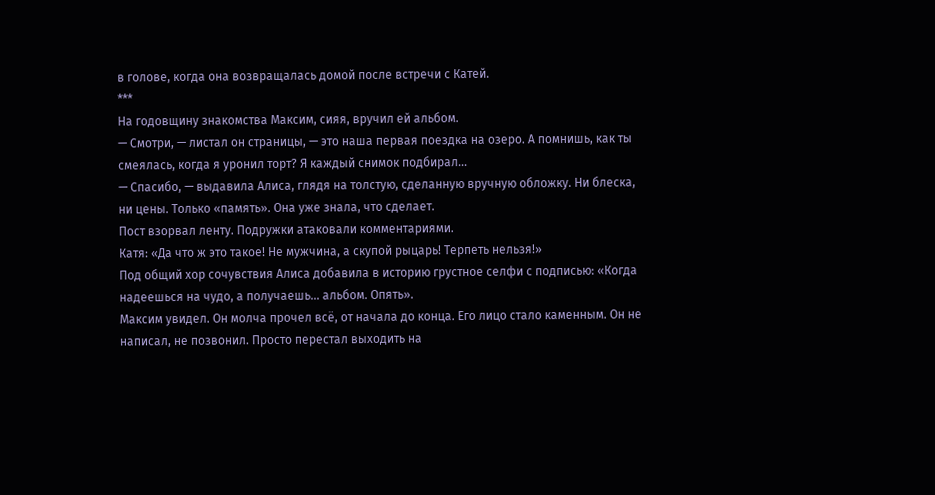в голове, когда она возвращалась домой после встречи с Катей.
***
На годовщину знакомства Максим, сияя, вручил ей альбом.
— Смотри, — листал он страницы, — это наша первая поездка на озеро. А помнишь, как ты смеялась, когда я уронил торт? Я каждый снимок подбирал...
— Спасибо, — выдавила Алиса, глядя на толстую, сделанную вручную обложку. Ни блеска, ни цены. Только «память». Она уже знала, что сделает.
Пост взорвал ленту. Подружки атаковали комментариями.
Катя: «Да что ж это такое! Не мужчина, а скупой рыцарь! Терпеть нельзя!»
Под общий хор сочувствия Алиса добавила в историю грустное селфи с подписью: «Когда надеешься на чудо, а получаешь... альбом. Опять».
Максим увидел. Он молча прочел всё, от начала до конца. Его лицо стало каменным. Он не написал, не позвонил. Просто перестал выходить на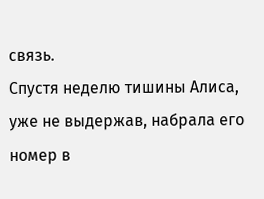связь.
Спустя неделю тишины Алиса, уже не выдержав, набрала его номер в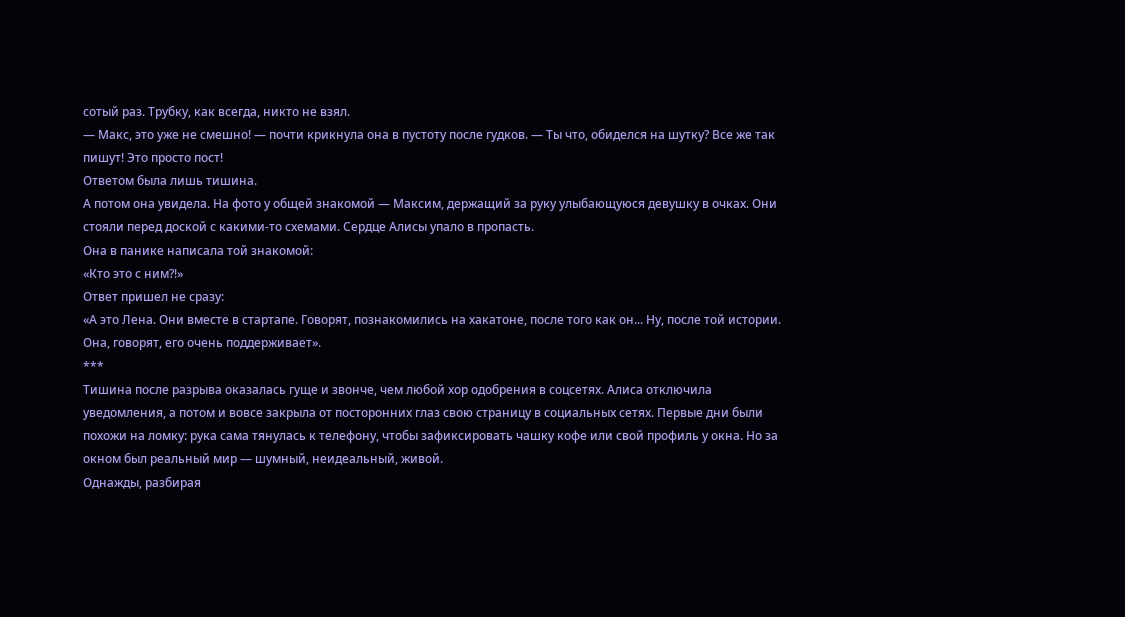сотый раз. Трубку, как всегда, никто не взял.
— Макс, это уже не смешно! — почти крикнула она в пустоту после гудков. — Ты что, обиделся на шутку? Все же так пишут! Это просто пост!
Ответом была лишь тишина.
А потом она увидела. На фото у общей знакомой — Максим, держащий за руку улыбающуюся девушку в очках. Они стояли перед доской с какими-то схемами. Сердце Алисы упало в пропасть.
Она в панике написала той знакомой:
«Кто это с ним?!»
Ответ пришел не сразу:
«А это Лена. Они вместе в стартапе. Говорят, познакомились на хакатоне, после того как он... Ну, после той истории. Она, говорят, его очень поддерживает».
***
Тишина после разрыва оказалась гуще и звонче, чем любой хор одобрения в соцсетях. Алиса отключила уведомления, а потом и вовсе закрыла от посторонних глаз свою страницу в социальных сетях. Первые дни были похожи на ломку: рука сама тянулась к телефону, чтобы зафиксировать чашку кофе или свой профиль у окна. Но за окном был реальный мир — шумный, неидеальный, живой.
Однажды, разбирая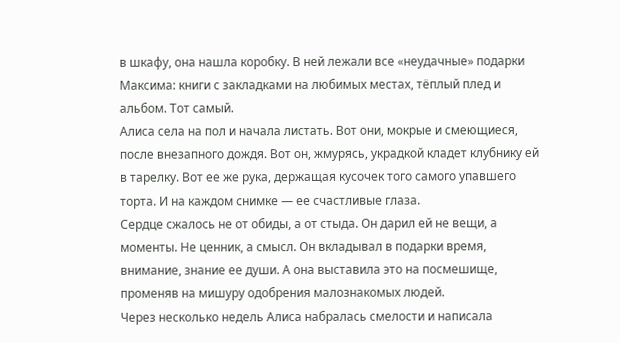в шкафу, она нашла коробку. В ней лежали все «неудачные» подарки Максима: книги с закладками на любимых местах, тёплый плед и альбом. Тот самый.
Алиса села на пол и начала листать. Вот они, мокрые и смеющиеся, после внезапного дождя. Вот он, жмурясь, украдкой кладет клубнику ей в тарелку. Вот ее же рука, держащая кусочек того самого упавшего торта. И на каждом снимке — ее счастливые глаза.
Сердце сжалось не от обиды, а от стыда. Он дарил ей не вещи, а моменты. Не ценник, а смысл. Он вкладывал в подарки время, внимание, знание ее души. А она выставила это на посмешище, променяв на мишуру одобрения малознакомых людей.
Через несколько недель Алиса набралась смелости и написала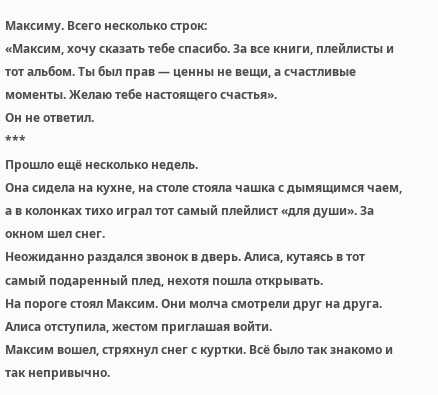Максиму. Всего несколько строк:
«Максим, хочу сказать тебе спасибо. За все книги, плейлисты и тот альбом. Ты был прав — ценны не вещи, а счастливые моменты. Желаю тебе настоящего счастья».
Он не ответил.
***
Прошло ещё несколько недель.
Она сидела на кухне, на столе стояла чашка с дымящимся чаем, а в колонках тихо играл тот самый плейлист «для души». За окном шел снег.
Неожиданно раздался звонок в дверь. Алиса, кутаясь в тот самый подаренный плед, нехотя пошла открывать.
На пороге стоял Максим. Они молча смотрели друг на друга. Алиса отступила, жестом приглашая войти.
Максим вошел, стряхнул снег с куртки. Всё было так знакомо и так непривычно.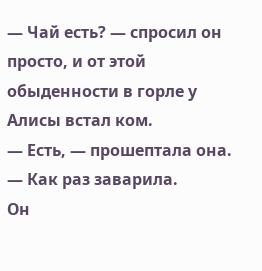— Чай есть? — спросил он просто, и от этой обыденности в горле у Алисы встал ком.
— Есть, — прошептала она. — Как раз заварила.
Он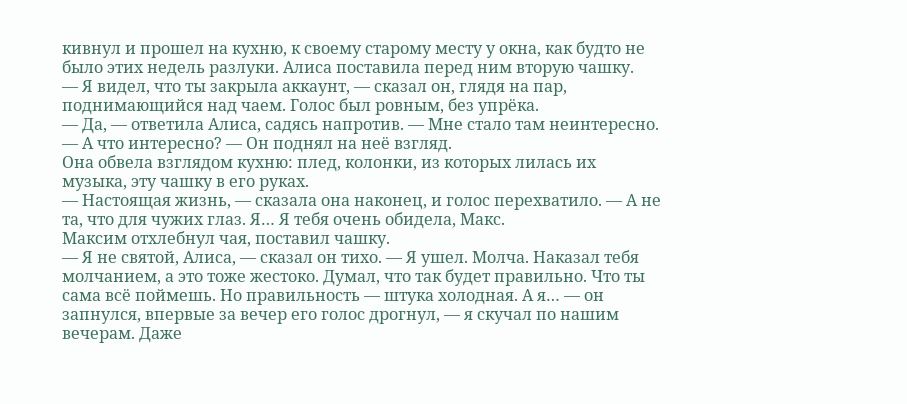кивнул и прошел на кухню, к своему старому месту у окна, как будто не было этих недель разлуки. Алиса поставила перед ним вторую чашку.
— Я видел, что ты закрыла аккаунт, — сказал он, глядя на пар, поднимающийся над чаем. Голос был ровным, без упрёка.
— Да, — ответила Алиса, садясь напротив. — Мне стало там неинтересно.
— А что интересно? — Он поднял на неё взгляд.
Она обвела взглядом кухню: плед, колонки, из которых лилась их музыка, эту чашку в его руках.
— Настоящая жизнь, — сказала она наконец, и голос перехватило. — А не та, что для чужих глаз. Я… Я тебя очень обидела, Макс.
Максим отхлебнул чая, поставил чашку.
— Я не святой, Алиса, — сказал он тихо. — Я ушел. Молча. Наказал тебя молчанием, а это тоже жестоко. Думал, что так будет правильно. Что ты сама всё поймешь. Но правильность — штука холодная. А я… — он запнулся, впервые за вечер его голос дрогнул, — я скучал по нашим вечерам. Даже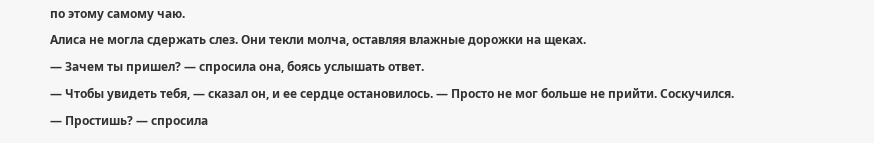по этому самому чаю.
Алиса не могла сдержать слез. Они текли молча, оставляя влажные дорожки на щеках.
— Зачем ты пришел? — спросила она, боясь услышать ответ.
— Чтобы увидеть тебя, — сказал он, и ее сердце остановилось. — Просто не мог больше не прийти. Соскучился.
— Простишь? — спросила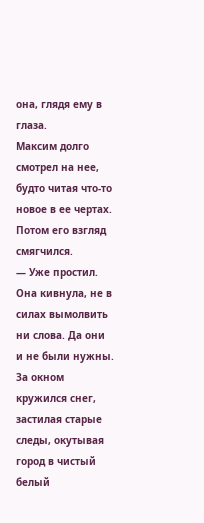она, глядя ему в глаза.
Максим долго смотрел на нее, будто читая что-то новое в ее чертах. Потом его взгляд смягчился.
— Уже простил.
Она кивнула, не в силах вымолвить ни слова. Да они и не были нужны. За окном кружился снег, застилая старые следы, окутывая город в чистый белый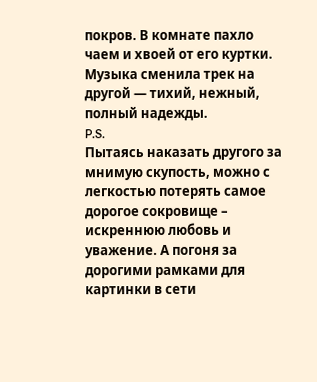покров. В комнате пахло чаем и хвоей от его куртки. Музыка сменила трек на другой — тихий, нежный, полный надежды.
P.S.
Пытаясь наказать другого за мнимую скупость, можно с легкостью потерять самое дорогое сокровище – искреннюю любовь и уважение. А погоня за дорогими рамками для картинки в сети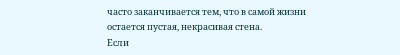часто заканчивается тем, что в самой жизни остается пустая, некрасивая стена.
Если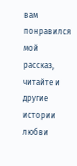вам понравился мой рассказ, читайте и другие истории любви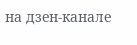на дзен-канале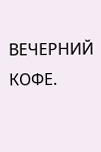ВЕЧЕРНИЙ КОФЕ.